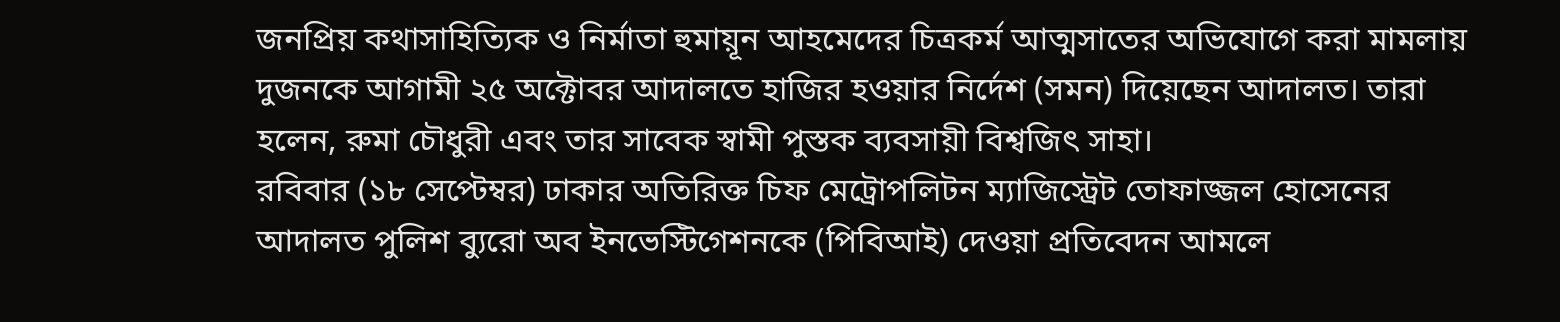জনপ্রিয় কথাসাহিত্যিক ও নির্মাতা হুমায়ূন আহমেদের চিত্রকর্ম আত্মসাতের অভিযোগে করা মামলায় দুজনকে আগামী ২৫ অক্টোবর আদালতে হাজির হওয়ার নির্দেশ (সমন) দিয়েছেন আদালত। তারা হলেন, রুমা চৌধুরী এবং তার সাবেক স্বামী পুস্তক ব্যবসায়ী বিশ্বজিৎ সাহা।
রবিবার (১৮ সেপ্টেম্বর) ঢাকার অতিরিক্ত চিফ মেট্রোপলিটন ম্যাজিস্ট্রেট তোফাজ্জল হোসেনের আদালত পুলিশ ব্যুরো অব ইনভেস্টিগেশনকে (পিবিআই) দেওয়া প্রতিবেদন আমলে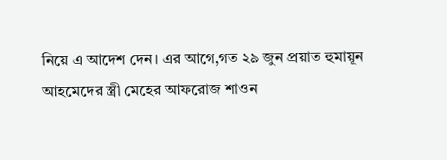নিয়ে এ আদেশ দেন। এর আগে,গত ২৯ জুন প্রয়াত হুমায়ূন আহমেদের স্ত্রী মেহের আফরোজ শাওন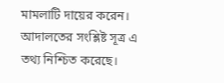মামলাটি দায়ের করেন।
আদালতের সংশ্লিষ্ট সূত্র এ তথ্য নিশ্চিত করেছে।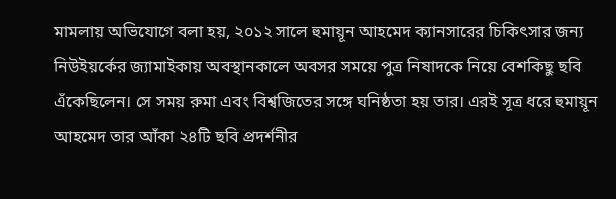মামলায় অভিযোগে বলা হয়, ২০১২ সালে হুমায়ূন আহমেদ ক্যানসারের চিকিৎসার জন্য নিউইয়র্কের জ্যামাইকায় অবস্থানকালে অবসর সময়ে পুত্র নিষাদকে নিয়ে বেশকিছু ছবি এঁকেছিলেন। সে সময় রুমা এবং বিশ্বজিতের সঙ্গে ঘনিষ্ঠতা হয় তার। এরই সূত্র ধরে হুমায়ূন আহমেদ তার আঁকা ২৪টি ছবি প্রদর্শনীর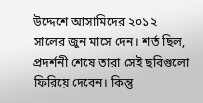উদ্দেশে আসামিদের ২০১২ সালের জুন মাসে দেন। শর্ত ছিল, প্রদর্শনী শেষে তারা সেই ছবিগুলো ফিরিয়ে দেবেন। কিন্তু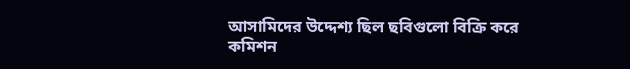আসামিদের উদ্দেশ্য ছিল ছবিগুলো বিক্রি করে কমিশন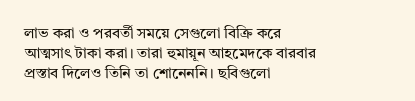লাভ করা ও পরবর্তী সময়ে সেগুলো বিক্রি করে আত্মসাৎ টাকা করা। তারা হুমায়ূন আহমেদকে বারবার প্রস্তাব দিলেও তিনি তা শোনেননি। ছবিগুলো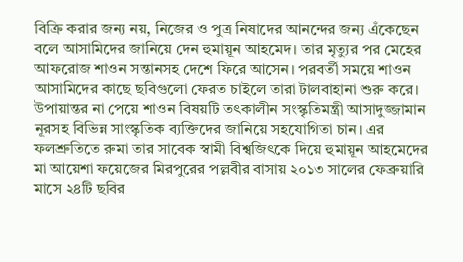বিক্রি করার জন্য নয়, নিজের ও পুত্র নিষাদের আনন্দের জন্য এঁকেছেন বলে আসামিদের জানিয়ে দেন হুমায়ূন আহমেদ। তার মৃত্যুর পর মেহের আফরোজ শাওন সন্তানসহ দেশে ফিরে আসেন। পরবর্তী সময়ে শাওন আসামিদের কাছে ছবিগুলো ফেরত চাইলে তারা টালবাহানা শুরু করে। উপায়ান্তর না পেয়ে শাওন বিষয়টি তৎকালীন সংস্কৃতিমন্ত্রী আসাদুজ্জামান নূরসহ বিভিন্ন সাংস্কৃতিক ব্যক্তিদের জানিয়ে সহযোগিতা চান। এর ফলশ্রুতিতে রুমা তার সাবেক স্বামী বিশ্বজিৎকে দিয়ে হুমায়ূন আহমেদের মা আয়েশা ফয়েজের মিরপুরের পল্লবীর বাসায় ২০১৩ সালের ফেব্রুয়ারি মাসে ২৪টি ছবির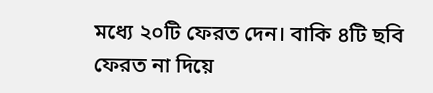মধ্যে ২০টি ফেরত দেন। বাকি ৪টি ছবি ফেরত না দিয়ে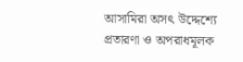আসামিরা অসৎ উদ্দেশ্যে প্রতারণা ও অপরাধমূলক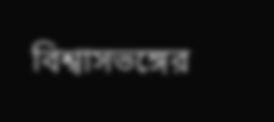বিশ্বাসভঙ্গের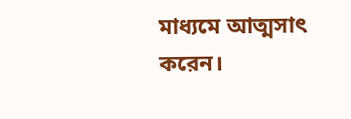মাধ্যমে আত্মসাৎ করেন।